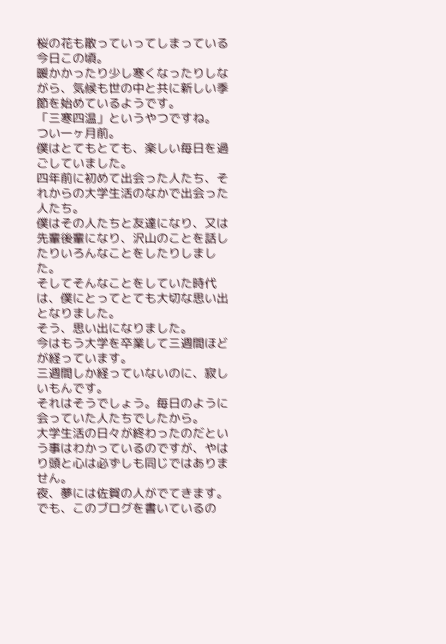桜の花も散っていってしまっている今日この頃。
暖かかったり少し寒くなったりしながら、気候も世の中と共に新しい季節を始めているようです。
「三寒四温」というやつですね。
つい一ヶ月前。
僕はとてもとても、楽しい毎日を過ごしていました。
四年前に初めて出会った人たち、それからの大学生活のなかで出会った人たち。
僕はその人たちと友達になり、又は先輩後輩になり、沢山のことを話したりいろんなことをしたりしました。
そしてそんなことをしていた時代は、僕にとってとても大切な思い出となりました。
そう、思い出になりました。
今はもう大学を卒業して三週間ほどが経っています。
三週間しか経っていないのに、寂しいもんです。
それはそうでしょう。毎日のように会っていた人たちでしたから。
大学生活の日々が終わったのだという事はわかっているのですが、やはり頭と心は必ずしも同じではありません。
夜、夢には佐賀の人がでてきます。
でも、このブログを書いているの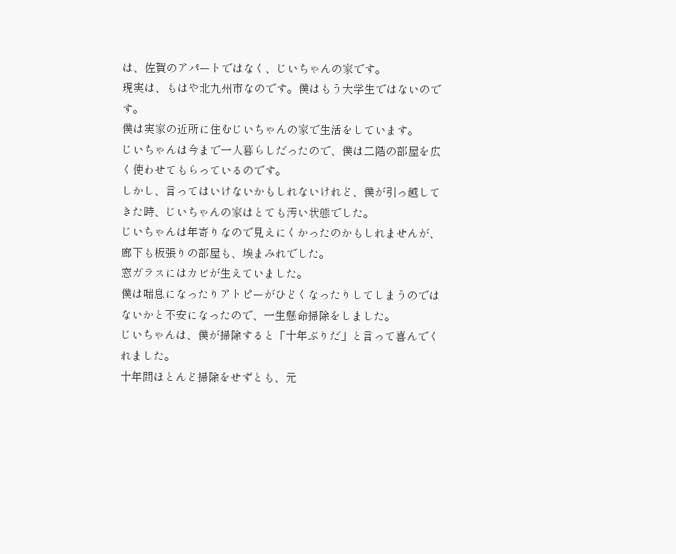は、佐賀のアパートではなく、じいちゃんの家です。
現実は、もはや北九州市なのです。僕はもう大学生ではないのです。
僕は実家の近所に住むじいちゃんの家で生活をしています。
じいちゃんは今まで一人暮らしだったので、僕は二階の部屋を広く使わせてもらっているのです。
しかし、言ってはいけないかもしれないけれど、僕が引っ越してきた時、じいちゃんの家はとても汚い状態でした。
じいちゃんは年寄りなので見えにくかったのかもしれませんが、廊下も板張りの部屋も、埃まみれでした。
窓ガラスにはカビが生えていました。
僕は喘息になったりアトピーがひどくなったりしてしまうのではないかと不安になったので、一生懸命掃除をしました。
じいちゃんは、僕が掃除すると「十年ぶりだ」と言って喜んでくれました。
十年間ほとんど掃除をせずとも、元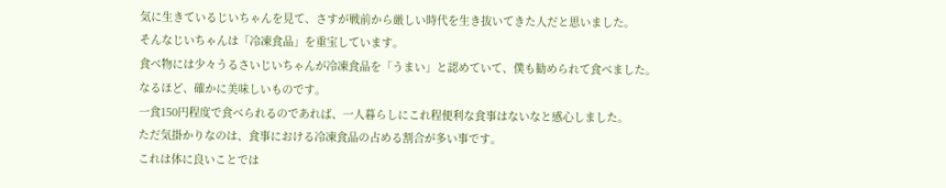気に生きているじいちゃんを見て、さすが戦前から厳しい時代を生き抜いてきた人だと思いました。
そんなじいちゃんは「冷凍食品」を重宝しています。
食べ物には少々うるさいじいちゃんが冷凍食品を「うまい」と認めていて、僕も勧められて食べました。
なるほど、確かに美味しいものです。
一食150円程度で食べられるのであれば、一人暮らしにこれ程便利な食事はないなと感心しました。
ただ気掛かりなのは、食事における冷凍食品の占める割合が多い事です。
これは体に良いことでは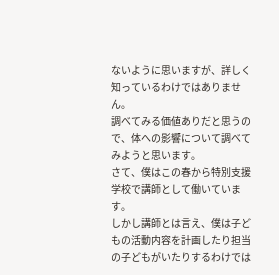ないように思いますが、詳しく知っているわけではありません。
調べてみる価値ありだと思うので、体への影響について調べてみようと思います。
さて、僕はこの春から特別支援学校で講師として働いています。
しかし講師とは言え、僕は子どもの活動内容を計画したり担当の子どもがいたりするわけでは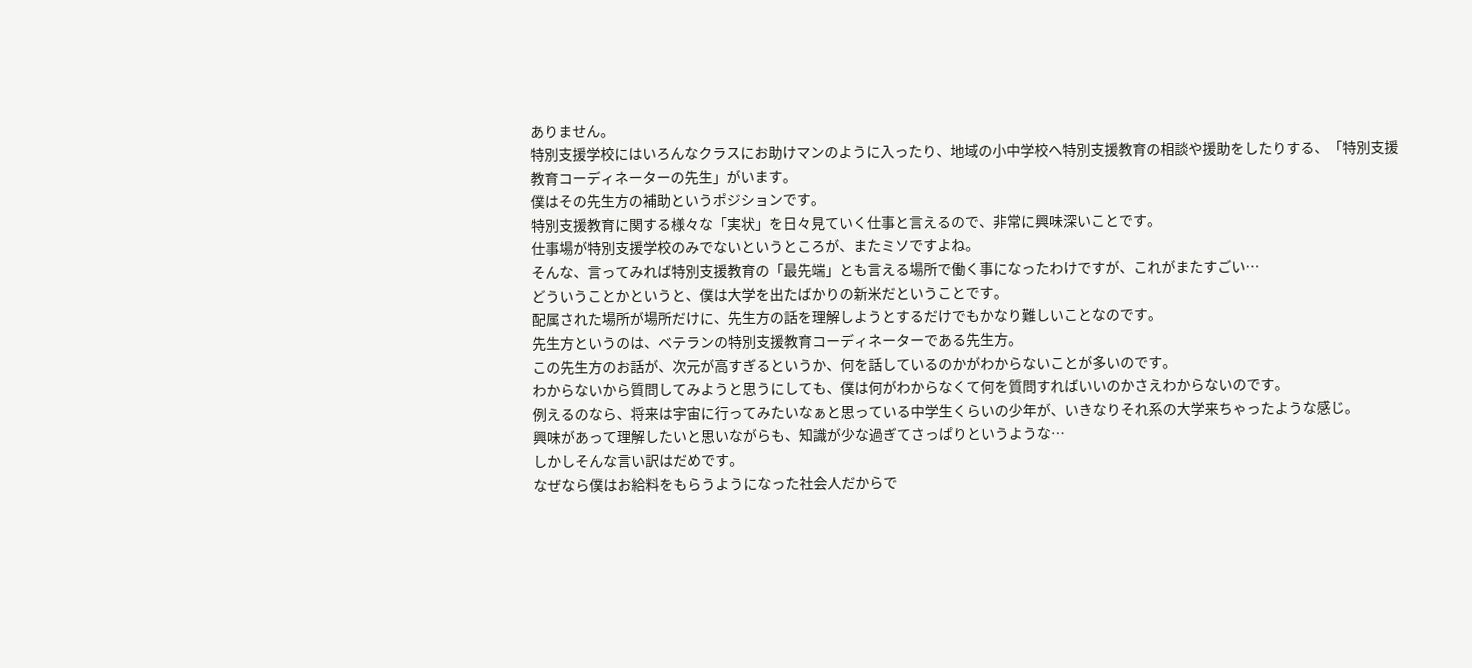ありません。
特別支援学校にはいろんなクラスにお助けマンのように入ったり、地域の小中学校へ特別支援教育の相談や援助をしたりする、「特別支援教育コーディネーターの先生」がいます。
僕はその先生方の補助というポジションです。
特別支援教育に関する様々な「実状」を日々見ていく仕事と言えるので、非常に興味深いことです。
仕事場が特別支援学校のみでないというところが、またミソですよね。
そんな、言ってみれば特別支援教育の「最先端」とも言える場所で働く事になったわけですが、これがまたすごい…
どういうことかというと、僕は大学を出たばかりの新米だということです。
配属された場所が場所だけに、先生方の話を理解しようとするだけでもかなり難しいことなのです。
先生方というのは、ベテランの特別支援教育コーディネーターである先生方。
この先生方のお話が、次元が高すぎるというか、何を話しているのかがわからないことが多いのです。
わからないから質問してみようと思うにしても、僕は何がわからなくて何を質問すればいいのかさえわからないのです。
例えるのなら、将来は宇宙に行ってみたいなぁと思っている中学生くらいの少年が、いきなりそれ系の大学来ちゃったような感じ。
興味があって理解したいと思いながらも、知識が少な過ぎてさっぱりというような…
しかしそんな言い訳はだめです。
なぜなら僕はお給料をもらうようになった社会人だからで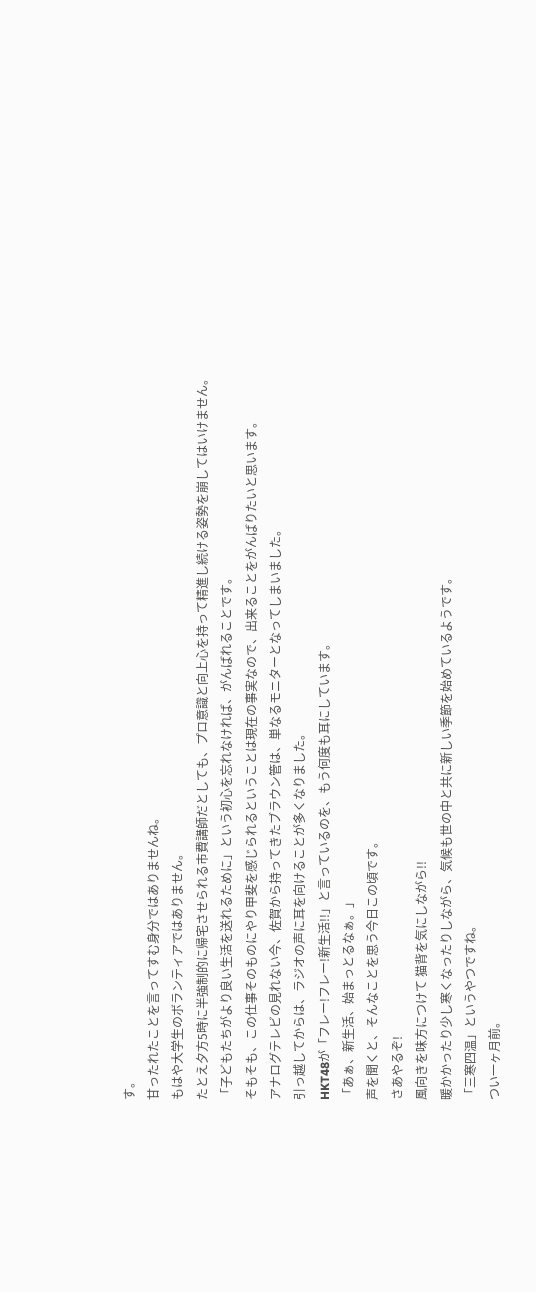す。
甘ったれたことを言ってすむ身分ではありませんね。
もはや大学生のボランティアではありません。
たとえ夕方5時に半強制的に帰宅させられる市費講師だとしても、プロ意識と向上心を持って精進し続ける姿勢を崩してはいけません。
「子どもたちがより良い生活を送れるために」という初心を忘れなければ、がんばれることです。
そもそも、この仕事そのものにやり甲斐を感じられるということは現在の事実なので、出来ることをがんばりたいと思います。
アナログテレビの見れない今、佐賀から持ってきたブラウン管は、単なるモニターとなってしまいました。
引っ越してからは、ラジオの声に耳を向けることが多くなりました。
HKT48が「フレー!フレー!新生活!!」と言っているのを、もう何度も耳にしています。
「あぁ、新生活、始まっとるなぁ。」
声を聞くと、そんなことを思う今日この頃です。
さあやるぞ!
風向きを味方につけて 猫背を気にしながら!!
暖かかったり少し寒くなったりしながら、気候も世の中と共に新しい季節を始めているようです。
「三寒四温」というやつですね。
つい一ヶ月前。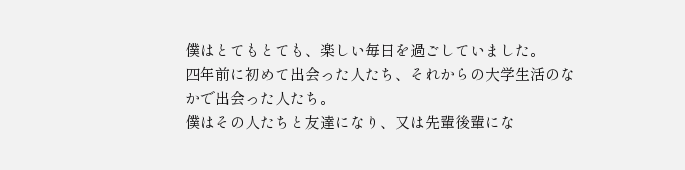僕はとてもとても、楽しい毎日を過ごしていました。
四年前に初めて出会った人たち、それからの大学生活のなかで出会った人たち。
僕はその人たちと友達になり、又は先輩後輩にな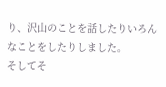り、沢山のことを話したりいろんなことをしたりしました。
そしてそ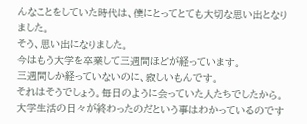んなことをしていた時代は、僕にとってとても大切な思い出となりました。
そう、思い出になりました。
今はもう大学を卒業して三週間ほどが経っています。
三週間しか経っていないのに、寂しいもんです。
それはそうでしょう。毎日のように会っていた人たちでしたから。
大学生活の日々が終わったのだという事はわかっているのです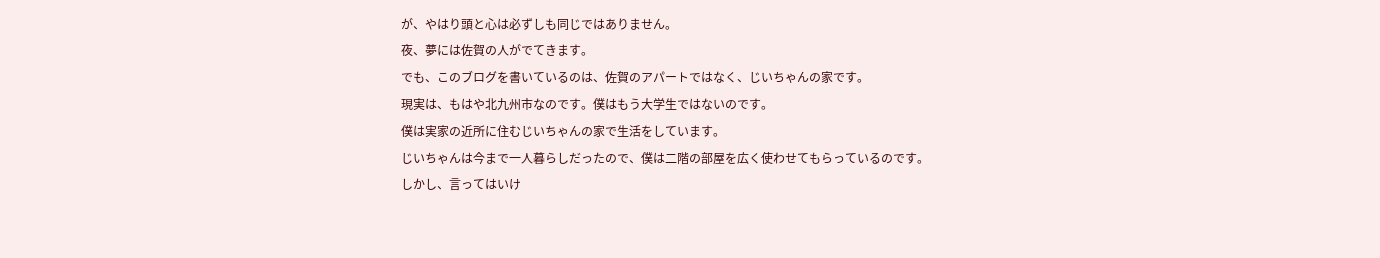が、やはり頭と心は必ずしも同じではありません。
夜、夢には佐賀の人がでてきます。
でも、このブログを書いているのは、佐賀のアパートではなく、じいちゃんの家です。
現実は、もはや北九州市なのです。僕はもう大学生ではないのです。
僕は実家の近所に住むじいちゃんの家で生活をしています。
じいちゃんは今まで一人暮らしだったので、僕は二階の部屋を広く使わせてもらっているのです。
しかし、言ってはいけ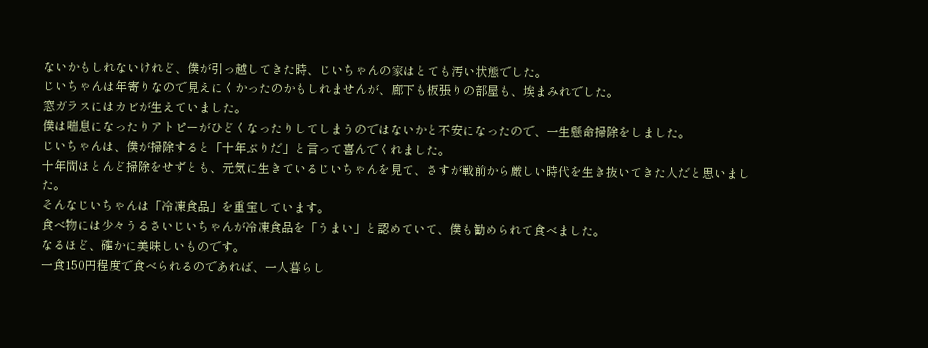ないかもしれないけれど、僕が引っ越してきた時、じいちゃんの家はとても汚い状態でした。
じいちゃんは年寄りなので見えにくかったのかもしれませんが、廊下も板張りの部屋も、埃まみれでした。
窓ガラスにはカビが生えていました。
僕は喘息になったりアトピーがひどくなったりしてしまうのではないかと不安になったので、一生懸命掃除をしました。
じいちゃんは、僕が掃除すると「十年ぶりだ」と言って喜んでくれました。
十年間ほとんど掃除をせずとも、元気に生きているじいちゃんを見て、さすが戦前から厳しい時代を生き抜いてきた人だと思いました。
そんなじいちゃんは「冷凍食品」を重宝しています。
食べ物には少々うるさいじいちゃんが冷凍食品を「うまい」と認めていて、僕も勧められて食べました。
なるほど、確かに美味しいものです。
一食150円程度で食べられるのであれば、一人暮らし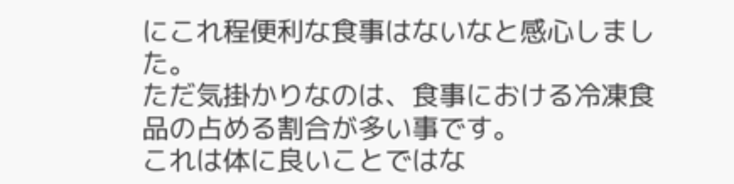にこれ程便利な食事はないなと感心しました。
ただ気掛かりなのは、食事における冷凍食品の占める割合が多い事です。
これは体に良いことではな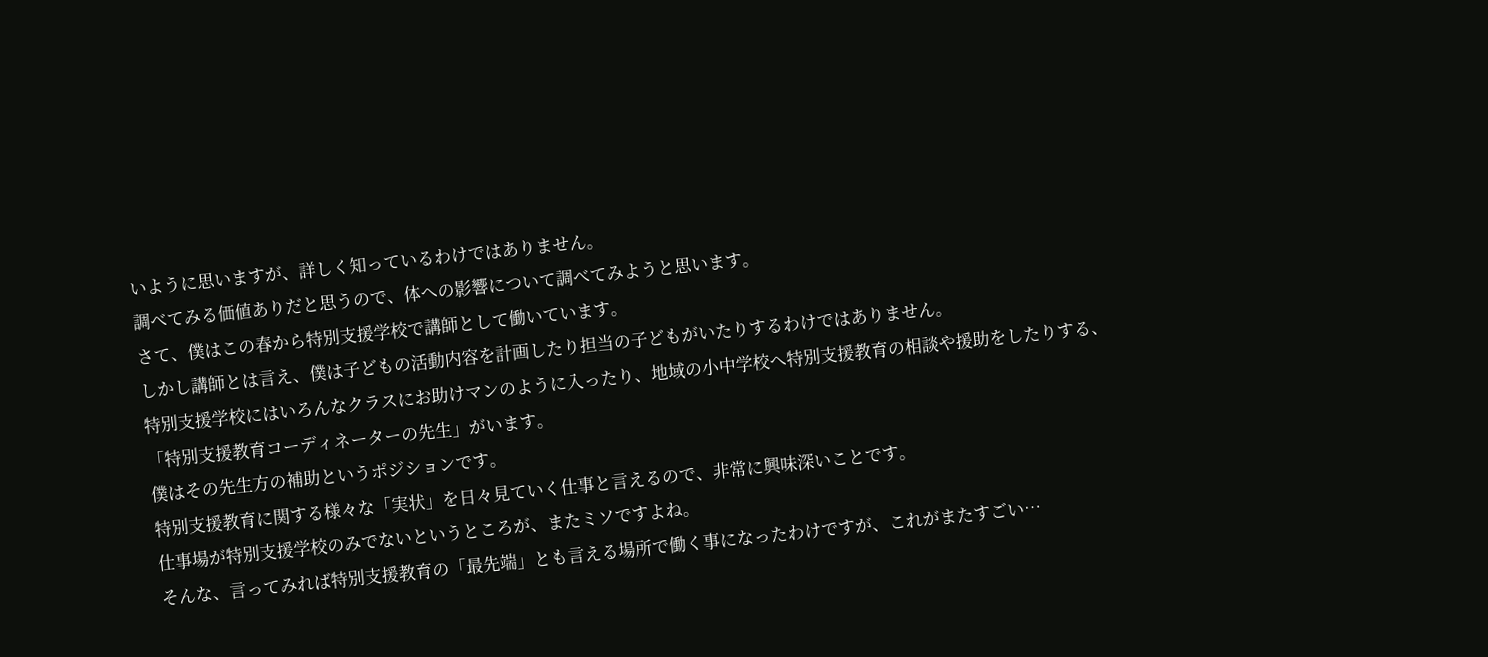いように思いますが、詳しく知っているわけではありません。
調べてみる価値ありだと思うので、体への影響について調べてみようと思います。
さて、僕はこの春から特別支援学校で講師として働いています。
しかし講師とは言え、僕は子どもの活動内容を計画したり担当の子どもがいたりするわけではありません。
特別支援学校にはいろんなクラスにお助けマンのように入ったり、地域の小中学校へ特別支援教育の相談や援助をしたりする、「特別支援教育コーディネーターの先生」がいます。
僕はその先生方の補助というポジションです。
特別支援教育に関する様々な「実状」を日々見ていく仕事と言えるので、非常に興味深いことです。
仕事場が特別支援学校のみでないというところが、またミソですよね。
そんな、言ってみれば特別支援教育の「最先端」とも言える場所で働く事になったわけですが、これがまたすごい…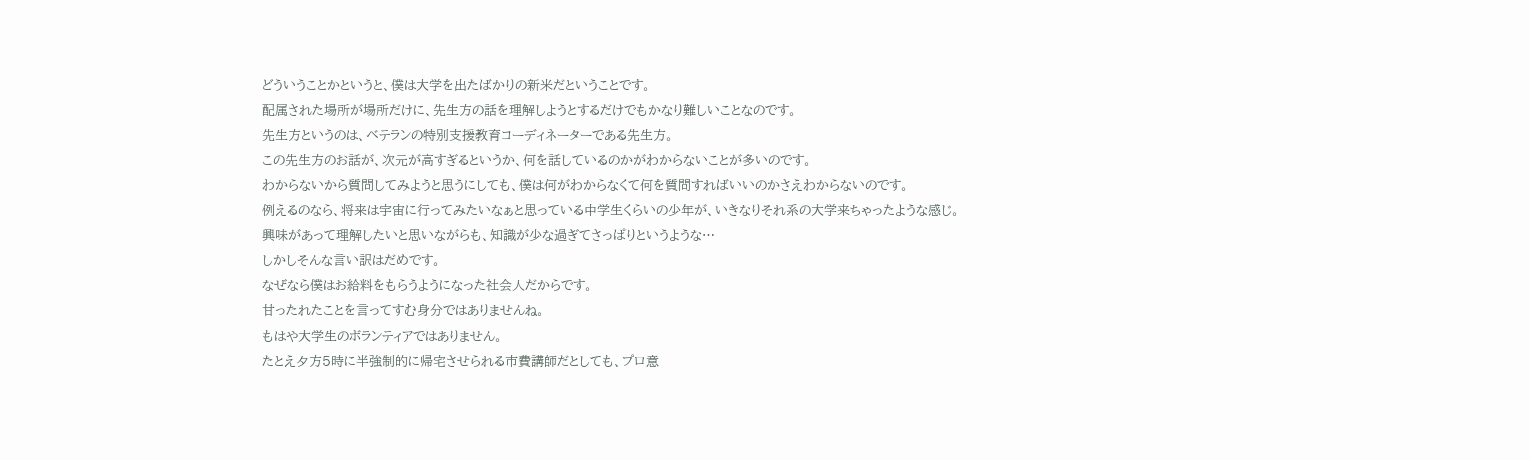どういうことかというと、僕は大学を出たばかりの新米だということです。
配属された場所が場所だけに、先生方の話を理解しようとするだけでもかなり難しいことなのです。
先生方というのは、ベテランの特別支援教育コーディネーターである先生方。
この先生方のお話が、次元が高すぎるというか、何を話しているのかがわからないことが多いのです。
わからないから質問してみようと思うにしても、僕は何がわからなくて何を質問すればいいのかさえわからないのです。
例えるのなら、将来は宇宙に行ってみたいなぁと思っている中学生くらいの少年が、いきなりそれ系の大学来ちゃったような感じ。
興味があって理解したいと思いながらも、知識が少な過ぎてさっぱりというような…
しかしそんな言い訳はだめです。
なぜなら僕はお給料をもらうようになった社会人だからです。
甘ったれたことを言ってすむ身分ではありませんね。
もはや大学生のボランティアではありません。
たとえ夕方5時に半強制的に帰宅させられる市費講師だとしても、プロ意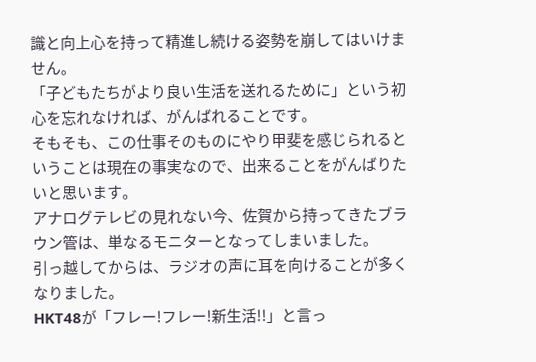識と向上心を持って精進し続ける姿勢を崩してはいけません。
「子どもたちがより良い生活を送れるために」という初心を忘れなければ、がんばれることです。
そもそも、この仕事そのものにやり甲斐を感じられるということは現在の事実なので、出来ることをがんばりたいと思います。
アナログテレビの見れない今、佐賀から持ってきたブラウン管は、単なるモニターとなってしまいました。
引っ越してからは、ラジオの声に耳を向けることが多くなりました。
HKT48が「フレー!フレー!新生活!!」と言っ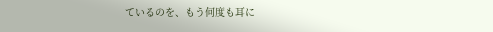ているのを、もう何度も耳に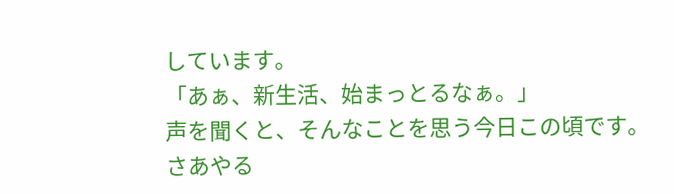しています。
「あぁ、新生活、始まっとるなぁ。」
声を聞くと、そんなことを思う今日この頃です。
さあやる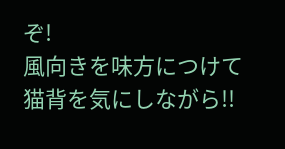ぞ!
風向きを味方につけて 猫背を気にしながら!!